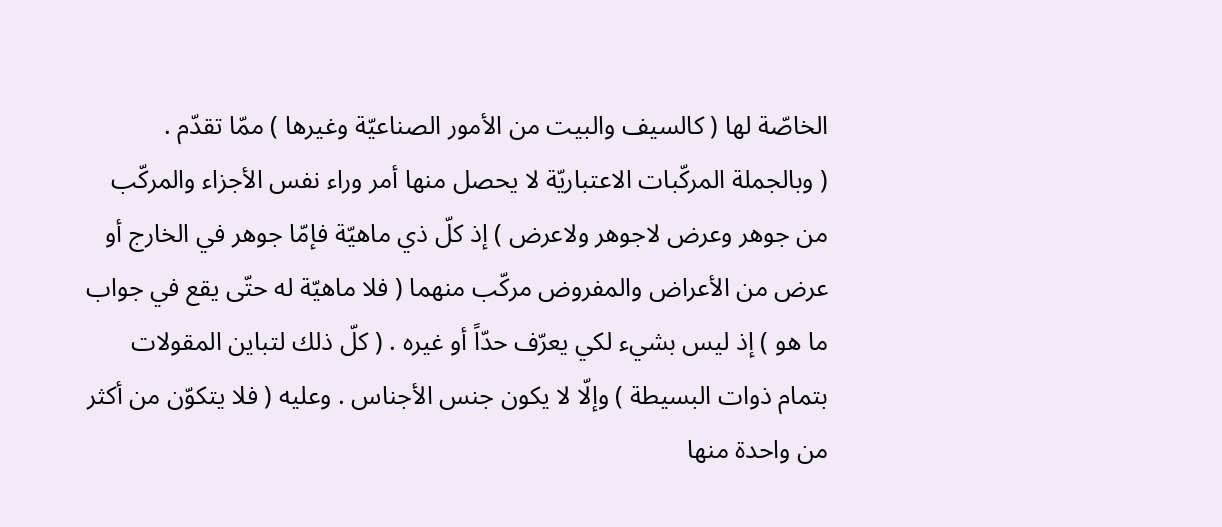الخاصّة لها ( كالسيف والبيت من الأمور الصناعيّة وغيرها ) ممّا تقدّم .
( وبالجملة المركّبات الاعتباريّة لا يحصل منها أمر وراء نفس الأجزاء والمركّب من جوهر وعرض لاجوهر ولاعرض ) إذ كلّ ذي ماهيّة فإمّا جوهر في الخارج أو عرض من الأعراض والمفروض مركّب منهما ( فلا ماهيّة له حتّى يقع في جواب ما هو ) إذ ليس بشيء لكي يعرّف حدّاً أو غيره . ( كلّ ذلك لتباين المقولات بتمام ذوات البسيطة ) وإلّا لا يكون جنس الأجناس . وعليه ( فلا يتكوّن من أكثر من واحدة منها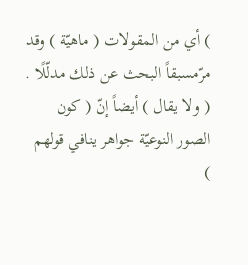) أي من المقولات ( ماهيّة ) وقد مرّمسبقاً البحث عن ذلك مدلّلًا .
( ولا يقال ) أيضاً إنّ ( كون الصور النوعيّة جواهر ينافي قولهم )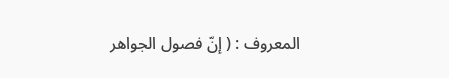المعروف : ( إنّ فصول الجواهر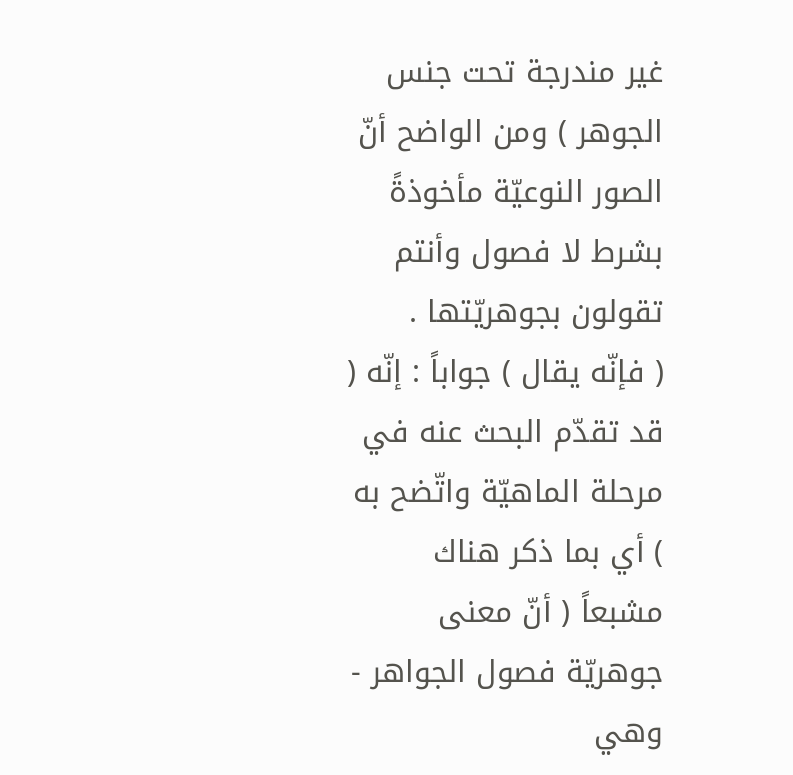غير مندرجة تحت جنس الجوهر ) ومن الواضح أنّ الصور النوعيّة مأخوذةً بشرط لا فصول وأنتم تقولون بجوهريّتها .
( فإنّه يقال ) جواباً : إنّه ( قد تقدّم البحث عنه في مرحلة الماهيّة واتّضح به ) أي بما ذكر هناك مشبعاً ( أنّ معنى جوهريّة فصول الجواهر - وهي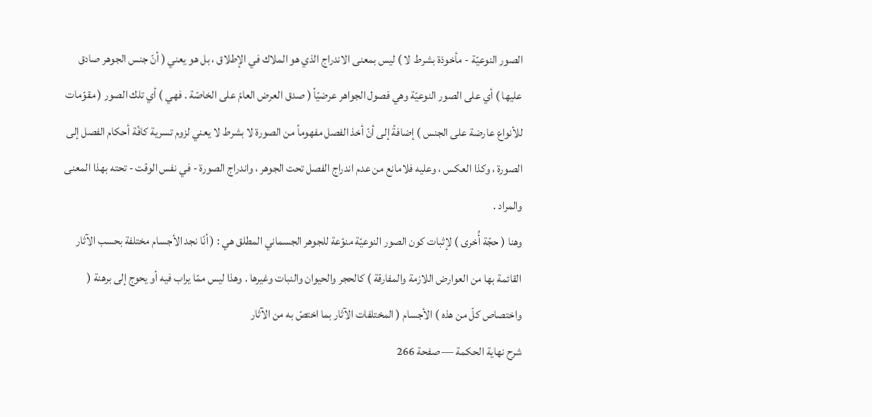الصور النوعيّة - مأخوذة بشرط لا ) ليس بمعنى الاندراج الذي هو الملاك في الإطلاق ، بل هو يعني ( أنّ جنس الجوهر صادق عليها ) أي على الصور النوعيّة وهي فصول الجواهر عرضيّاً ( صدق العرض العامّ على الخاصّة . فهي ) أي تلك الصور ( مقوّمات للأنواع عارضة على الجنس ) إضافةً إلى أنّ أخذ الفصل مفهوماً من الصورة لا بشرط لا يعني لزوم تسرية كافّة أحكام الفصل إلى الصورة ، وكذا العكس ، وعليه فلامانع من عدم اندراج الفصل تحت الجوهر ، واندراج الصورة - في نفس الوقت - تحته بهذا المعنى والمراد .
وهنا ( حجّة أُخرى ) لإثبات كون الصور النوعيّة منوّعة للجوهر الجسماني المطلق هي : ( أنّا نجد الأجسام مختلفة بحسب الآثار القائمة بها من العوارض اللازمة والمفارقة ) كالحجر والحيوان والنبات وغيرها . وهذا ليس ممّا يراب فيه أو يحوج إلى برهنة ( واختصاص كلّ من هذه ) الأجسام ( المختلفات الآثار بما اختصّ به من الآثار
شرح نهاية الحكمة — صفحة 266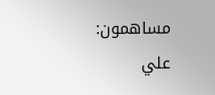مساهمون: علي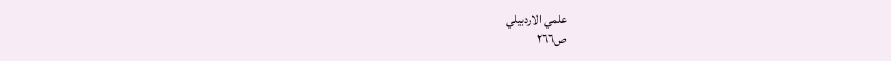علمي الاردبيلي
ص٢٦٦